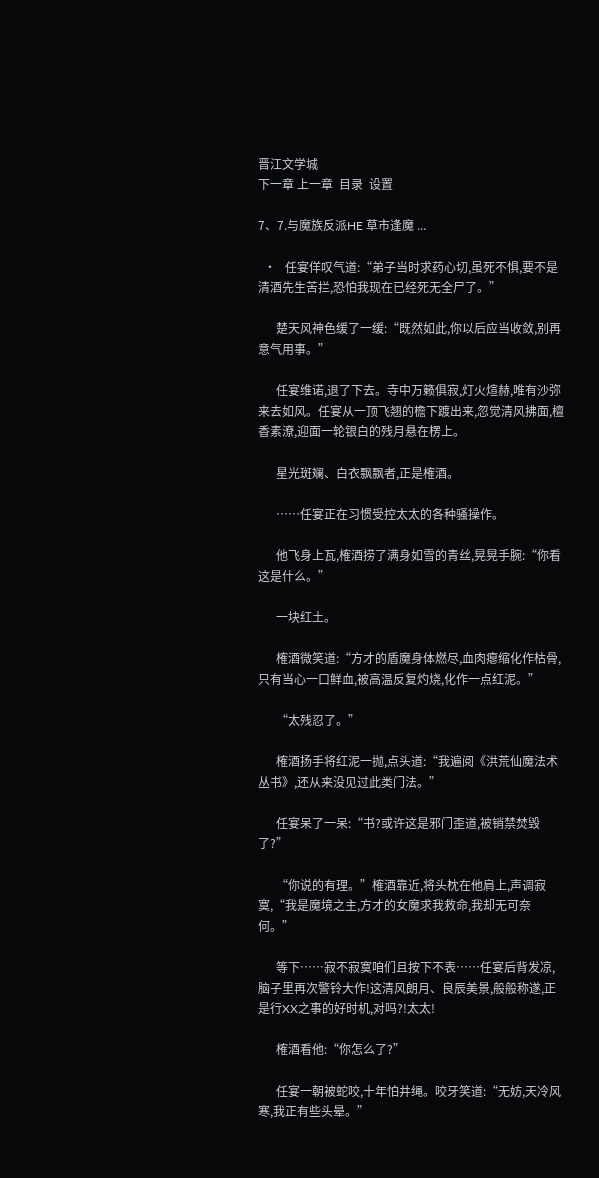晋江文学城
下一章 上一章  目录  设置

7、7.与魔族反派HE 草市逢魔 ...

  •   任宴佯叹气道:“弟子当时求药心切,虽死不惧,要不是清酒先生苦拦,恐怕我现在已经死无全尸了。”

      楚天风神色缓了一缓:“既然如此,你以后应当收敛,别再意气用事。”

      任宴维诺,退了下去。寺中万籁俱寂,灯火煊赫,唯有沙弥来去如风。任宴从一顶飞翘的檐下踱出来,忽觉清风拂面,檀香素潦,迎面一轮银白的残月悬在楞上。

      星光斑斓、白衣飘飘者,正是榷酒。

      ……任宴正在习惯受控太太的各种骚操作。

      他飞身上瓦,榷酒捞了满身如雪的青丝,晃晃手腕:“你看这是什么。”

      一块红土。

      榷酒微笑道:“方才的盾魔身体燃尽,血肉瘪缩化作枯骨,只有当心一口鲜血,被高温反复灼烧,化作一点红泥。”

      “太残忍了。”

      榷酒扬手将红泥一抛,点头道:“我遍阅《洪荒仙魔法术丛书》,还从来没见过此类门法。”

      任宴呆了一呆:“书?或许这是邪门歪道,被销禁焚毁了?”

      “你说的有理。”榷酒靠近,将头枕在他肩上,声调寂寞,“我是魔境之主,方才的女魔求我救命,我却无可奈何。”

      等下……寂不寂寞咱们且按下不表……任宴后背发凉,脑子里再次警铃大作!这清风朗月、良辰美景,般般称遂,正是行XX之事的好时机,对吗?!太太!

      榷酒看他:“你怎么了?”

      任宴一朝被蛇咬,十年怕井绳。咬牙笑道:“无妨,天冷风寒,我正有些头晕。”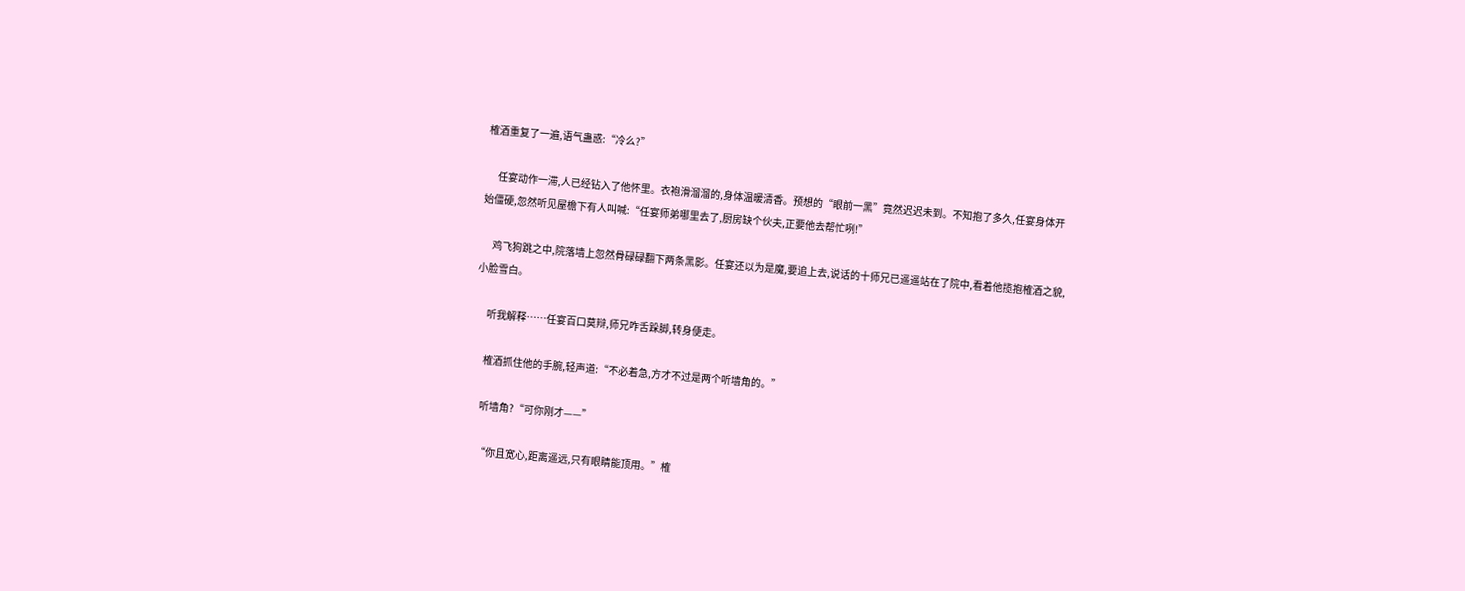榷酒重复了一遍,语气蛊惑:“冷么?”

      任宴动作一滞,人已经钻入了他怀里。衣袍滑溜溜的,身体温暖清香。预想的“眼前一黑”竟然迟迟未到。不知抱了多久,任宴身体开始僵硬,忽然听见屋檐下有人叫喊:“任宴师弟哪里去了,厨房缺个伙夫,正要他去帮忙咧!”

      鸡飞狗跳之中,院落墙上忽然骨碌碌翻下两条黑影。任宴还以为是魔,要追上去,说话的十师兄已遥遥站在了院中,看着他揽抱榷酒之貌,小脸雪白。

      听我解释……任宴百口莫辩,师兄咋舌跺脚,转身便走。

      榷酒抓住他的手腕,轻声道:“不必着急,方才不过是两个听墙角的。”

      听墙角?“可你刚才——”

      “你且宽心,距离遥远,只有眼睛能顶用。”榷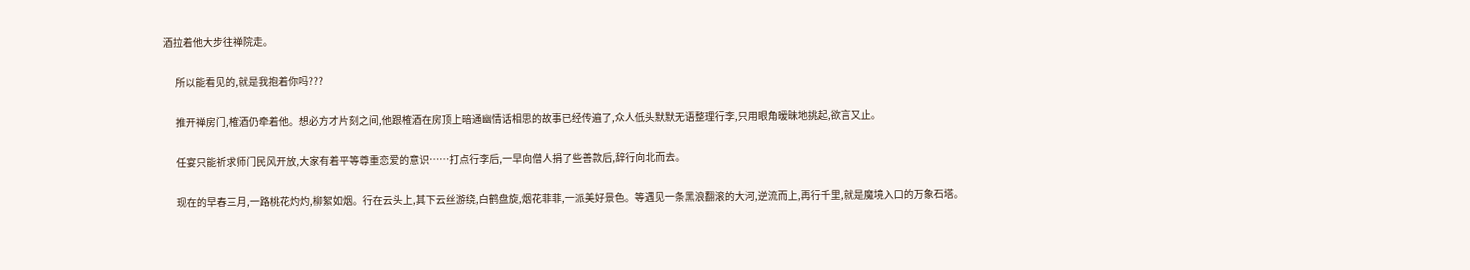酒拉着他大步往禅院走。

      所以能看见的,就是我抱着你吗???

      推开禅房门,榷酒仍牵着他。想必方才片刻之间,他跟榷酒在房顶上暗通幽情话相思的故事已经传遍了,众人低头默默无语整理行李,只用眼角暧昧地挑起,欲言又止。

      任宴只能祈求师门民风开放,大家有着平等尊重恋爱的意识……打点行李后,一早向僧人捐了些善款后,辞行向北而去。

      现在的早春三月,一路桃花灼灼,柳絮如烟。行在云头上,其下云丝游绕,白鹤盘旋,烟花菲菲,一派美好景色。等遇见一条黑浪翻滚的大河,逆流而上,再行千里,就是魔境入口的万象石塔。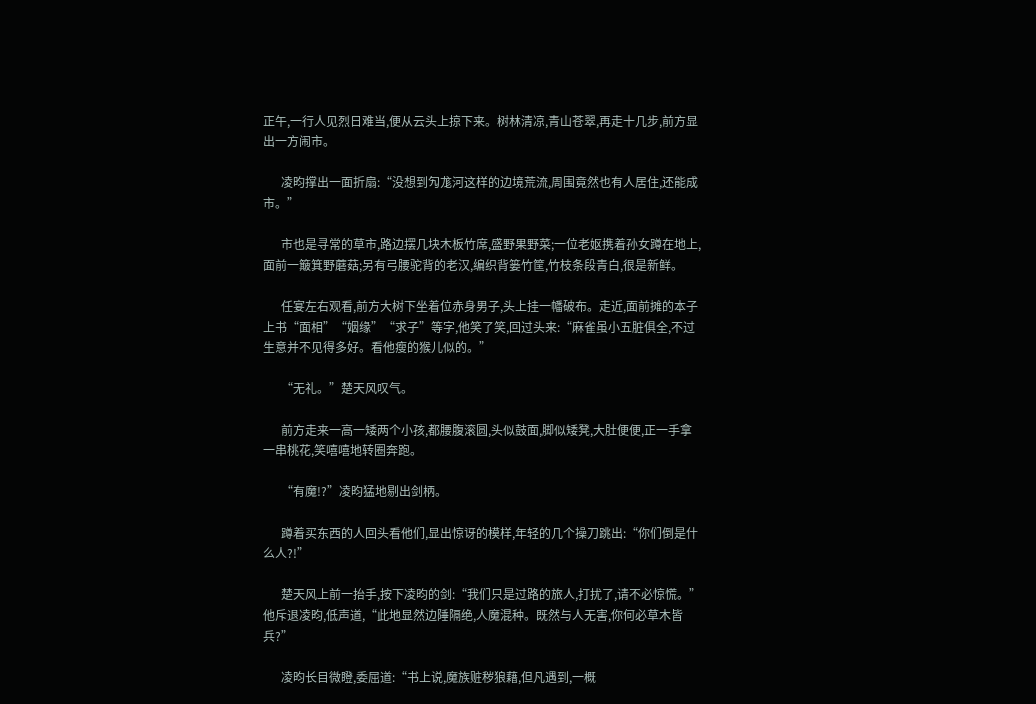正午,一行人见烈日难当,便从云头上掠下来。树林清凉,青山苍翠,再走十几步,前方显出一方闹市。

      凌昀撑出一面折扇:“没想到勼尨河这样的边境荒流,周围竟然也有人居住,还能成市。”

      市也是寻常的草市,路边摆几块木板竹席,盛野果野菜;一位老妪携着孙女蹲在地上,面前一簸箕野蘑菇;另有弓腰驼背的老汉,编织背篓竹筐,竹枝条段青白,很是新鲜。

      任宴左右观看,前方大树下坐着位赤身男子,头上挂一幡破布。走近,面前摊的本子上书“面相”“姻缘”“求子”等字,他笑了笑,回过头来:“麻雀虽小五脏俱全,不过生意并不见得多好。看他瘦的猴儿似的。”

      “无礼。”楚天风叹气。

      前方走来一高一矮两个小孩,都腰腹滚圆,头似鼓面,脚似矮凳,大肚便便,正一手拿一串桃花,笑嘻嘻地转圈奔跑。

      “有魔!?”凌昀猛地剔出剑柄。

      蹲着买东西的人回头看他们,显出惊讶的模样,年轻的几个操刀跳出:“你们倒是什么人?!”

      楚天风上前一抬手,按下凌昀的剑:“我们只是过路的旅人,打扰了,请不必惊慌。”他斥退凌昀,低声道,“此地显然边陲隔绝,人魔混种。既然与人无害,你何必草木皆兵?”

      凌昀长目微瞪,委屈道:“书上说,魔族赃秽狼藉,但凡遇到,一概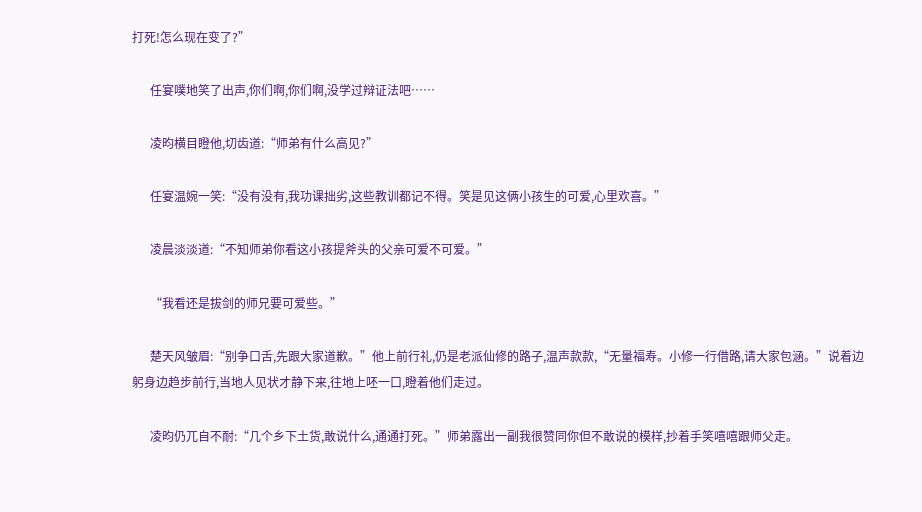打死!怎么现在变了?”

      任宴噗地笑了出声,你们啊,你们啊,没学过辩证法吧……

      凌昀横目瞪他,切齿道:“师弟有什么高见?”

      任宴温婉一笑:“没有没有,我功课拙劣,这些教训都记不得。笑是见这俩小孩生的可爱,心里欢喜。”

      凌晨淡淡道:“不知师弟你看这小孩提斧头的父亲可爱不可爱。”

      “我看还是拔剑的师兄要可爱些。”

      楚天风皱眉:“别争口舌,先跟大家道歉。”他上前行礼,仍是老派仙修的路子,温声款款,“无量福寿。小修一行借路,请大家包涵。”说着边躬身边趋步前行,当地人见状才静下来,往地上呸一口,瞪着他们走过。

      凌昀仍兀自不耐:“几个乡下土货,敢说什么,通通打死。”师弟露出一副我很赞同你但不敢说的模样,抄着手笑嘻嘻跟师父走。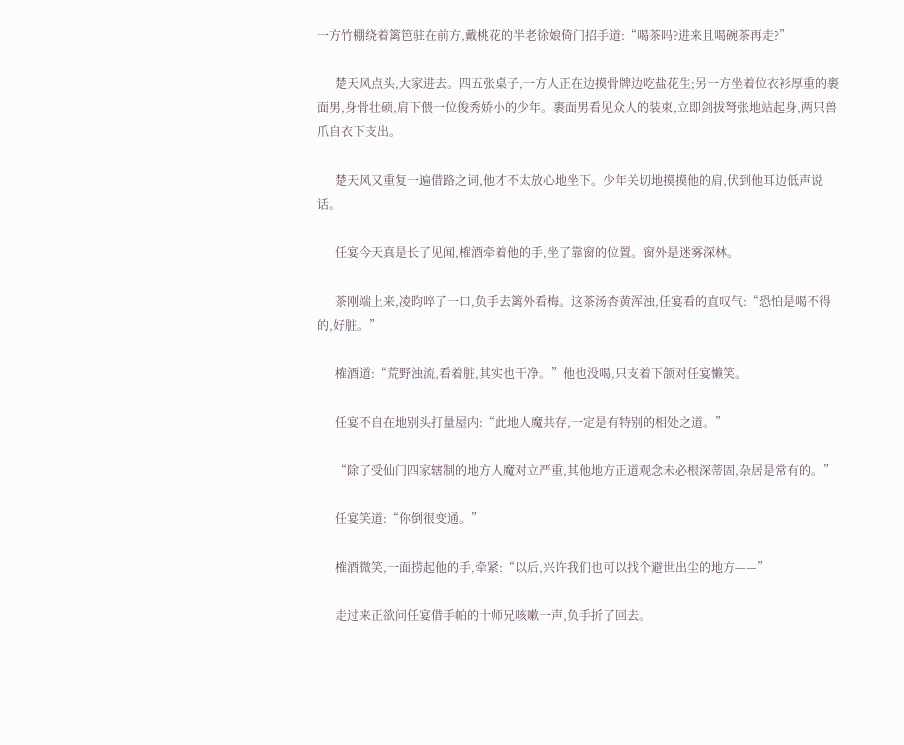一方竹棚绕着篱笆驻在前方,戴桃花的半老徐娘倚门招手道:“喝茶吗?进来且喝碗茶再走?”

      楚天风点头,大家进去。四五张桌子,一方人正在边摸骨牌边吃盐花生;另一方坐着位衣衫厚重的裹面男,身骨壮硕,肩下偎一位俊秀娇小的少年。裹面男看见众人的装束,立即剑拔弩张地站起身,两只兽爪自衣下支出。

      楚天风又重复一遍借路之词,他才不太放心地坐下。少年关切地摸摸他的肩,伏到他耳边低声说话。

      任宴今天真是长了见闻,榷酒牵着他的手,坐了靠窗的位置。窗外是迷雾深林。

      茶刚端上来,凌昀啐了一口,负手去篱外看梅。这茶汤杏黄浑浊,任宴看的直叹气:“恐怕是喝不得的,好脏。”

      榷酒道:“荒野浊流,看着脏,其实也干净。”他也没喝,只支着下颌对任宴懒笑。

      任宴不自在地别头打量屋内:“此地人魔共存,一定是有特别的相处之道。”

      “除了受仙门四家辖制的地方人魔对立严重,其他地方正道观念未必根深蒂固,杂居是常有的。”

      任宴笑道:“你倒很变通。”

      榷酒微笑,一面捞起他的手,牵紧:“以后,兴许我们也可以找个避世出尘的地方——”

      走过来正欲问任宴借手帕的十师兄咳嗽一声,负手折了回去。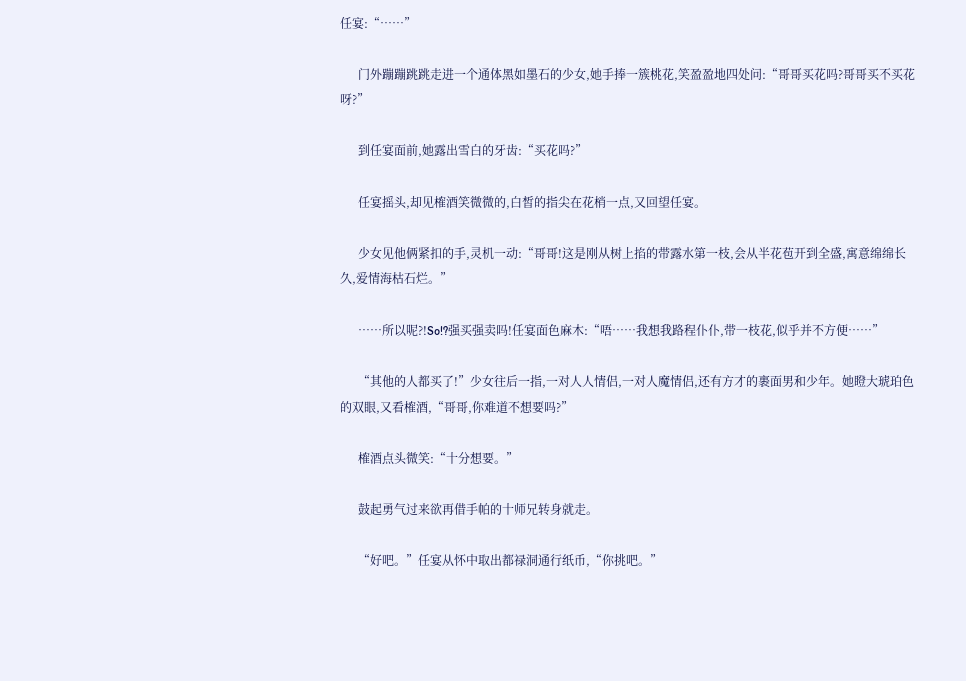任宴:“……”

      门外蹦蹦跳跳走进一个通体黑如墨石的少女,她手捧一簇桃花,笑盈盈地四处问:“哥哥买花吗?哥哥买不买花呀?”

      到任宴面前,她露出雪白的牙齿:“买花吗?”

      任宴摇头,却见榷酒笑微微的,白皙的指尖在花梢一点,又回望任宴。

      少女见他俩紧扣的手,灵机一动:“哥哥!这是刚从树上掐的带露水第一枝,会从半花苞开到全盛,寓意绵绵长久,爱情海枯石烂。”

      ……所以呢?!So!?强买强卖吗!任宴面色麻木:“唔……我想我路程仆仆,带一枝花,似乎并不方便……”

      “其他的人都买了!”少女往后一指,一对人人情侣,一对人魔情侣,还有方才的裹面男和少年。她瞪大琥珀色的双眼,又看榷酒,“哥哥,你难道不想要吗?”

      榷酒点头微笑:“十分想要。”

      鼓起勇气过来欲再借手帕的十师兄转身就走。

      “好吧。”任宴从怀中取出都禄洞通行纸币,“你挑吧。”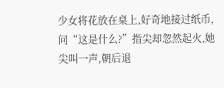少女将花放在桌上,好奇地接过纸币,问“这是什么?”指尖却忽然起火,她尖叫一声,朝后退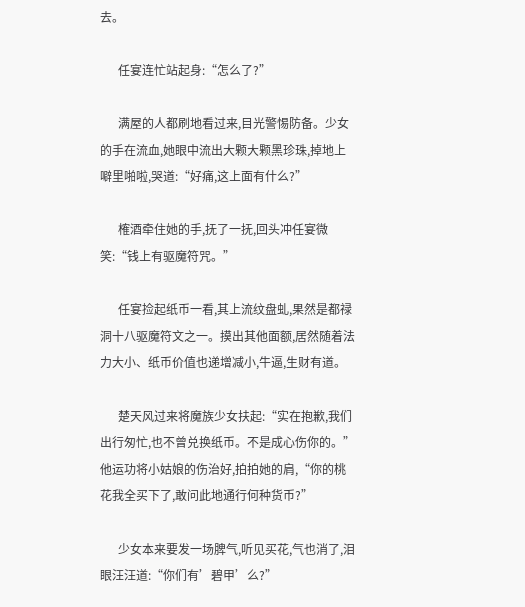去。

      任宴连忙站起身:“怎么了?”

      满屋的人都刷地看过来,目光警惕防备。少女的手在流血,她眼中流出大颗大颗黑珍珠,掉地上噼里啪啦,哭道:“好痛,这上面有什么?”

      榷酒牵住她的手,抚了一抚,回头冲任宴微笑:“钱上有驱魔符咒。”

      任宴捡起纸币一看,其上流纹盘虬,果然是都禄洞十八驱魔符文之一。摸出其他面额,居然随着法力大小、纸币价值也递增减小,牛逼,生财有道。

      楚天风过来将魔族少女扶起:“实在抱歉,我们出行匆忙,也不曾兑换纸币。不是成心伤你的。”他运功将小姑娘的伤治好,拍拍她的肩,“你的桃花我全买下了,敢问此地通行何种货币?”

      少女本来要发一场脾气,听见买花,气也消了,泪眼汪汪道:“你们有’碧甲’么?”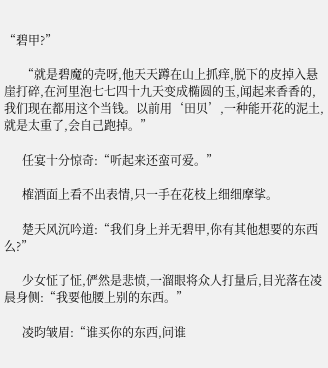“碧甲?”

      “就是碧魔的壳呀,他天天蹲在山上抓痒,脱下的皮掉入悬崖打碎,在河里泡七七四十九天变成椭圆的玉,闻起来香香的,我们现在都用这个当钱。以前用‘田贝’,一种能开花的泥土,就是太重了,会自己跑掉。”

      任宴十分惊奇:“听起来还蛮可爱。”

      榷酒面上看不出表情,只一手在花枝上细细摩挲。

      楚天风沉吟道:“我们身上并无碧甲,你有其他想要的东西么?”

      少女怔了怔,俨然是悲愤,一溜眼将众人打量后,目光落在凌晨身侧:“我要他腰上别的东西。”

      凌昀皱眉:“谁买你的东西,问谁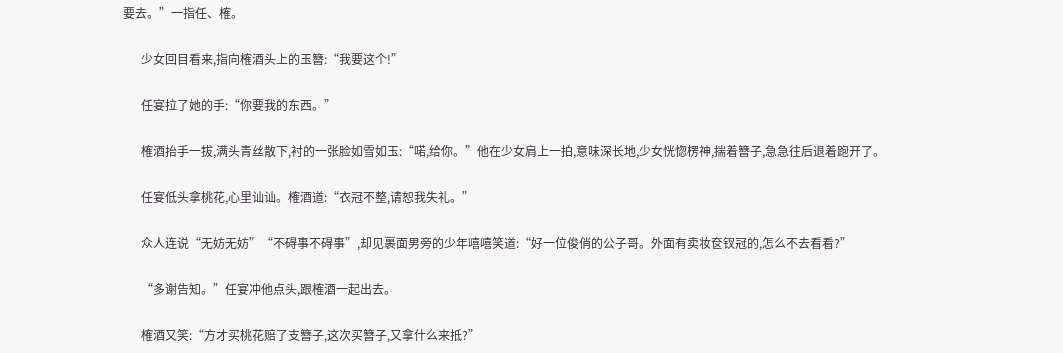要去。”一指任、榷。

      少女回目看来,指向榷酒头上的玉簪:“我要这个!”

      任宴拉了她的手:“你要我的东西。”

      榷酒抬手一拔,满头青丝散下,衬的一张脸如雪如玉:“喏,给你。”他在少女肩上一拍,意味深长地,少女恍惚楞神,揣着簪子,急急往后退着跑开了。

      任宴低头拿桃花,心里讪讪。榷酒道:“衣冠不整,请恕我失礼。”

      众人连说“无妨无妨”“不碍事不碍事”,却见裹面男旁的少年嘻嘻笑道:“好一位俊俏的公子哥。外面有卖妆奁钗冠的,怎么不去看看?”

      “多谢告知。”任宴冲他点头,跟榷酒一起出去。

      榷酒又笑:“方才买桃花赔了支簪子,这次买簪子,又拿什么来抵?”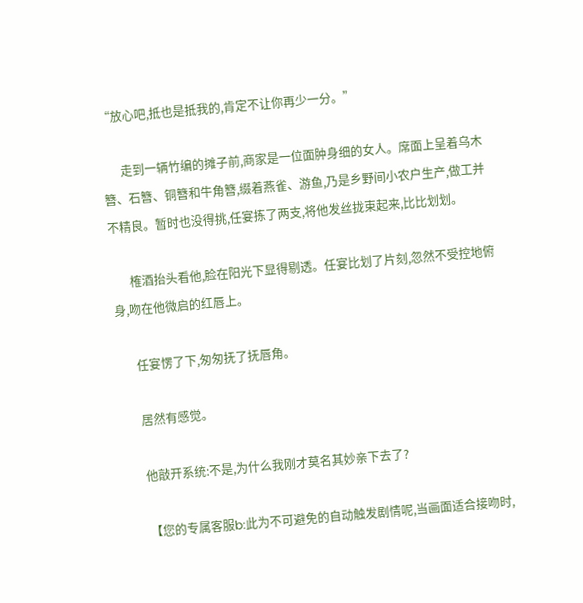“放心吧,抵也是抵我的,肯定不让你再少一分。”

      走到一辆竹编的摊子前,商家是一位面肿身细的女人。席面上呈着乌木簪、石簪、铜簪和牛角簪,缀着燕雀、游鱼,乃是乡野间小农户生产,做工并不精良。暂时也没得挑,任宴拣了两支,将他发丝拢束起来,比比划划。

      榷酒抬头看他,脸在阳光下显得剔透。任宴比划了片刻,忽然不受控地俯身,吻在他微启的红唇上。

      任宴愣了下,匆匆抚了抚唇角。

      居然有感觉。

      他敲开系统:不是,为什么我刚才莫名其妙亲下去了?

      【您的专属客服b:此为不可避免的自动触发剧情呢,当画面适合接吻时,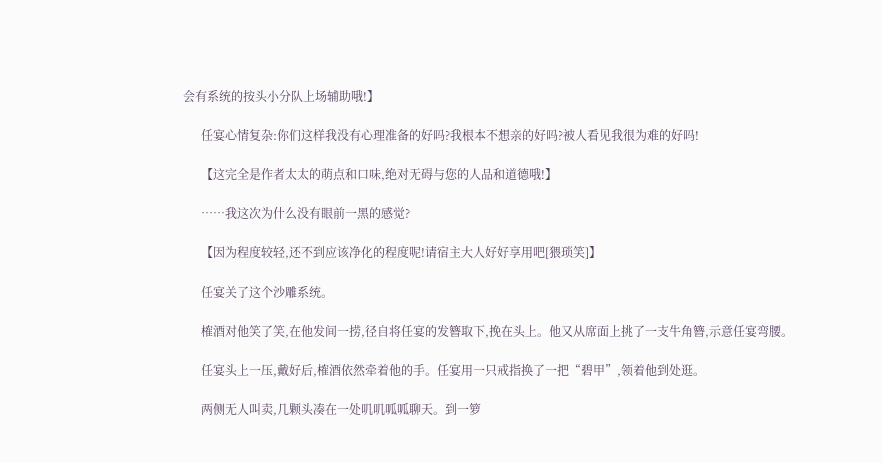会有系统的按头小分队上场辅助哦!】

      任宴心情复杂:你们这样我没有心理准备的好吗?我根本不想亲的好吗?被人看见我很为难的好吗!

      【这完全是作者太太的萌点和口味,绝对无碍与您的人品和道德哦!】

      ……我这次为什么没有眼前一黑的感觉?

      【因为程度较轻,还不到应该净化的程度呢!请宿主大人好好享用吧[猥琐笑]】

      任宴关了这个沙雕系统。

      榷酒对他笑了笑,在他发间一捞,径自将任宴的发簪取下,挽在头上。他又从席面上挑了一支牛角簪,示意任宴弯腰。

      任宴头上一压,戴好后,榷酒依然牵着他的手。任宴用一只戒指换了一把“碧甲”,领着他到处逛。

      两侧无人叫卖,几颗头凑在一处叽叽呱呱聊天。到一箩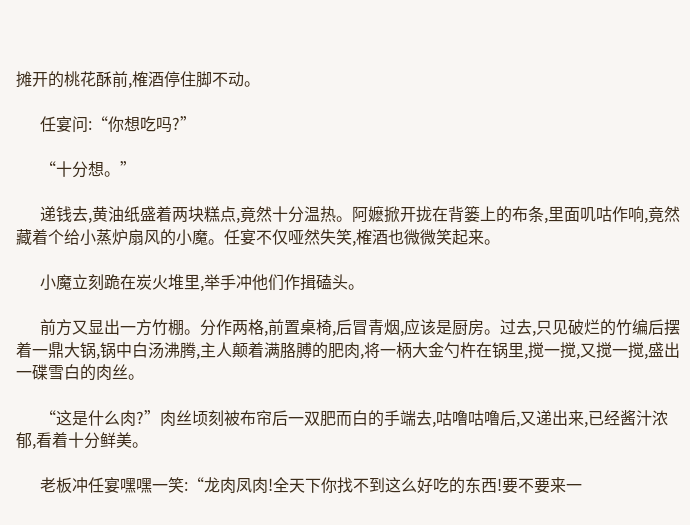摊开的桃花酥前,榷酒停住脚不动。

      任宴问:“你想吃吗?”

      “十分想。”

      递钱去,黄油纸盛着两块糕点,竟然十分温热。阿嬷掀开拢在背篓上的布条,里面叽咕作响,竟然藏着个给小蒸炉扇风的小魔。任宴不仅哑然失笑,榷酒也微微笑起来。

      小魔立刻跪在炭火堆里,举手冲他们作揖磕头。

      前方又显出一方竹棚。分作两格,前置桌椅,后冒青烟,应该是厨房。过去,只见破烂的竹编后摆着一鼎大锅,锅中白汤沸腾,主人颠着满胳膊的肥肉,将一柄大金勺杵在锅里,搅一搅,又搅一搅,盛出一碟雪白的肉丝。

      “这是什么肉?”肉丝顷刻被布帘后一双肥而白的手端去,咕噜咕噜后,又递出来,已经酱汁浓郁,看着十分鲜美。

      老板冲任宴嘿嘿一笑:“龙肉凤肉!全天下你找不到这么好吃的东西!要不要来一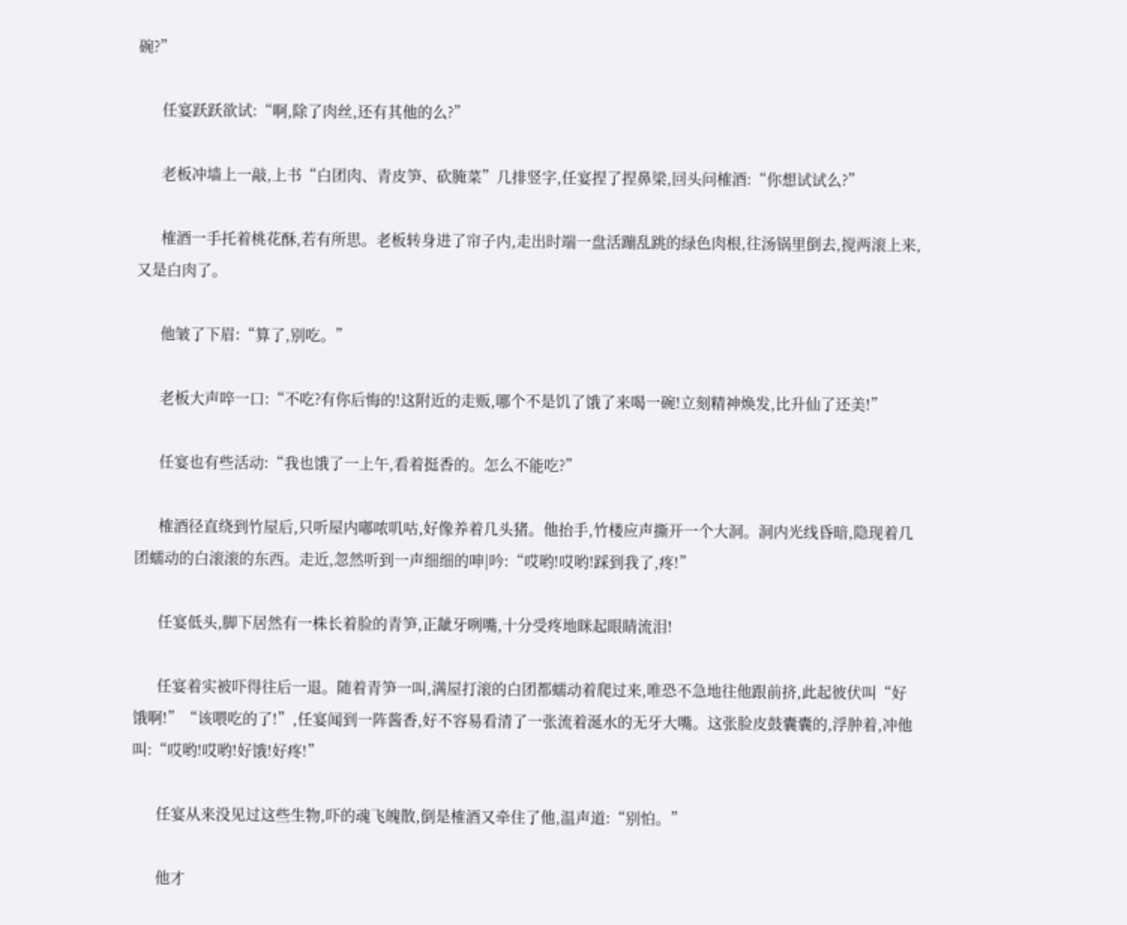碗?”

      任宴跃跃欲试:“啊,除了肉丝,还有其他的么?”

      老板冲墙上一敲,上书“白团肉、青皮笋、砍腌菜”几排竖字,任宴捏了捏鼻梁,回头问榷酒:“你想试试么?”

      榷酒一手托着桃花酥,若有所思。老板转身进了帘子内,走出时端一盘活蹦乱跳的绿色肉根,往汤锅里倒去,搅两滚上来,又是白肉了。

      他皱了下眉:“算了,别吃。”

      老板大声啐一口:“不吃?有你后悔的!这附近的走贩,哪个不是饥了饿了来喝一碗!立刻精神焕发,比升仙了还美!”

      任宴也有些活动:“我也饿了一上午,看着挺香的。怎么不能吃?”

      榷酒径直绕到竹屋后,只听屋内嘟哝叽咕,好像养着几头猪。他抬手,竹楼应声撕开一个大洞。洞内光线昏暗,隐现着几团蠕动的白滚滚的东西。走近,忽然听到一声细细的呻|吟:“哎哟!哎哟!踩到我了,疼!”

      任宴低头,脚下居然有一株长着脸的青笋,正龇牙咧嘴,十分受疼地眯起眼睛流泪!

      任宴着实被吓得往后一退。随着青笋一叫,满屋打滚的白团都蠕动着爬过来,唯恐不急地往他跟前挤,此起彼伏叫“好饿啊!”“该喂吃的了!”,任宴闻到一阵酱香,好不容易看清了一张流着涎水的无牙大嘴。这张脸皮鼓囊囊的,浮肿着,冲他叫:“哎哟!哎哟!好饿!好疼!”

      任宴从来没见过这些生物,吓的魂飞魄散,倒是榷酒又牵住了他,温声道:“别怕。”

      他才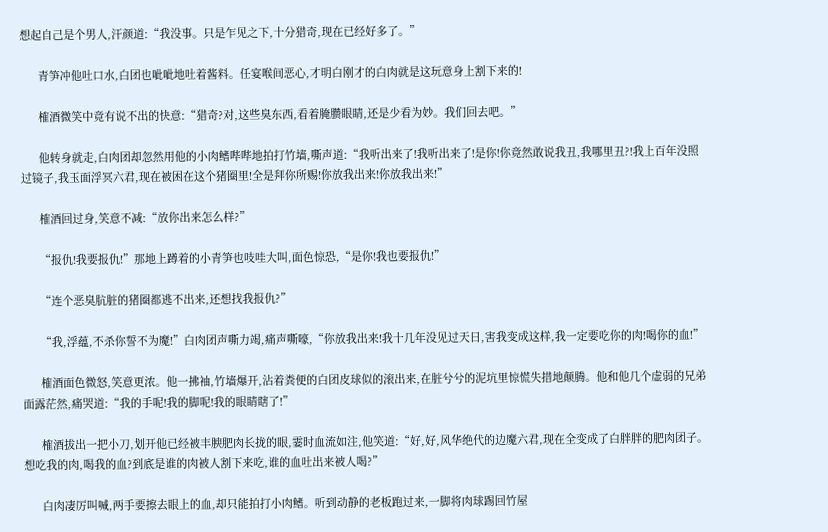想起自己是个男人,汗颜道:“我没事。只是乍见之下,十分猎奇,现在已经好多了。”

      青笋冲他吐口水,白团也呲呲地吐着酱料。任宴喉间恶心,才明白刚才的白肉就是这玩意身上割下来的!

      榷酒微笑中竟有说不出的快意:“猎奇?对,这些臭东西,看着腌臜眼睛,还是少看为妙。我们回去吧。”

      他转身就走,白肉团却忽然用他的小肉鳍哔哔地拍打竹墙,嘶声道:“我听出来了!我听出来了!是你!你竟然敢说我丑,我哪里丑?!我上百年没照过镜子,我玉面浮冥六君,现在被困在这个猪圈里!全是拜你所赐!你放我出来!你放我出来!”

      榷酒回过身,笑意不减:“放你出来怎么样?”

      “报仇!我要报仇!”那地上蹲着的小青笋也吱哇大叫,面色惊恐,“是你!我也要报仇!”

      “连个恶臭肮脏的猪圈都逃不出来,还想找我报仇?”

      “我,浮蕴,不杀你誓不为魔!”白肉团声嘶力竭,痛声嘶嚎,“你放我出来!我十几年没见过天日,害我变成这样,我一定要吃你的肉!喝你的血!”

      榷酒面色微怒,笑意更浓。他一拂袖,竹墙爆开,沾着粪便的白团皮球似的滚出来,在脏兮兮的泥坑里惊慌失措地颠腾。他和他几个虚弱的兄弟面露茫然,痛哭道:“我的手呢!我的脚呢!我的眼睛瞎了!”

      榷酒拔出一把小刀,划开他已经被丰腴肥肉长拢的眼,霎时血流如注,他笑道:“好,好,风华绝代的边魔六君,现在全变成了白胖胖的肥肉团子。想吃我的肉,喝我的血?到底是谁的肉被人割下来吃,谁的血吐出来被人喝?”

      白肉凄厉叫喊,两手要擦去眼上的血,却只能拍打小肉鳍。听到动静的老板跑过来,一脚将肉球踢回竹屋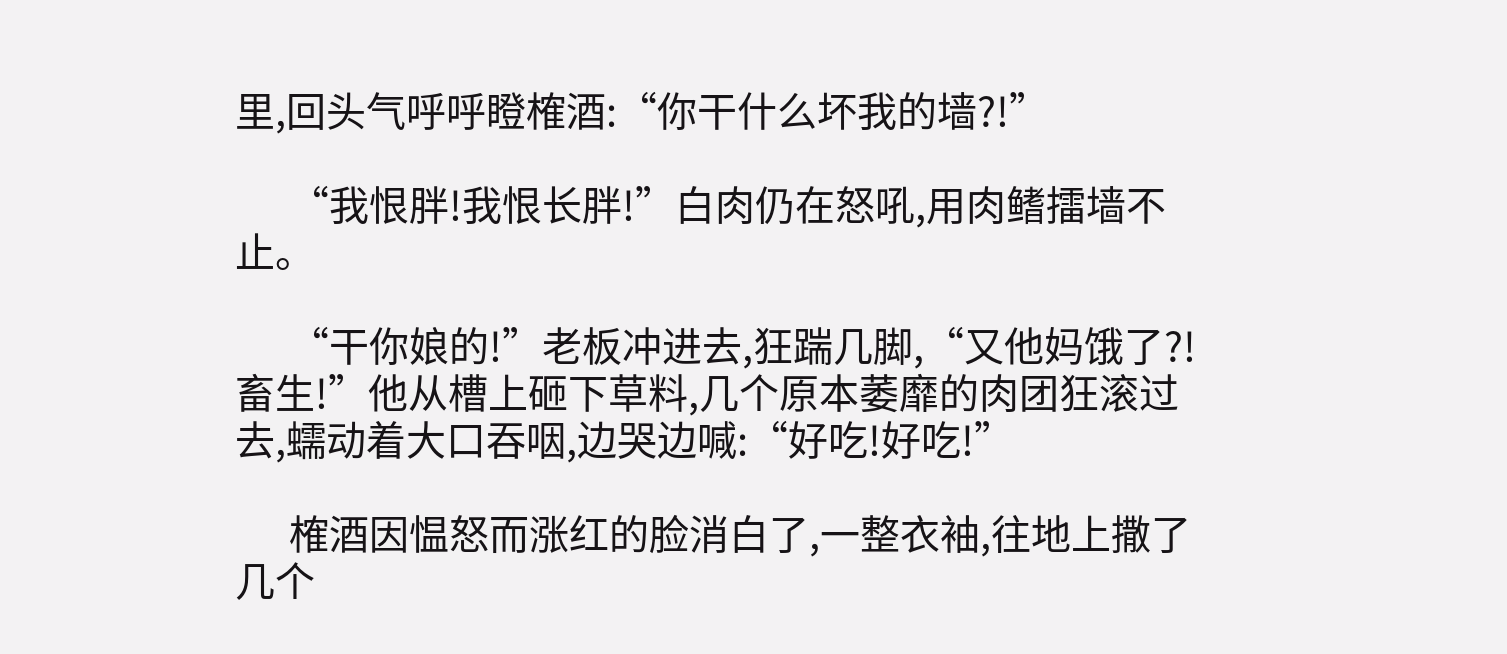里,回头气呼呼瞪榷酒:“你干什么坏我的墙?!”

      “我恨胖!我恨长胖!”白肉仍在怒吼,用肉鳍擂墙不止。

      “干你娘的!”老板冲进去,狂踹几脚,“又他妈饿了?!畜生!”他从槽上砸下草料,几个原本萎靡的肉团狂滚过去,蠕动着大口吞咽,边哭边喊:“好吃!好吃!”

      榷酒因愠怒而涨红的脸消白了,一整衣袖,往地上撒了几个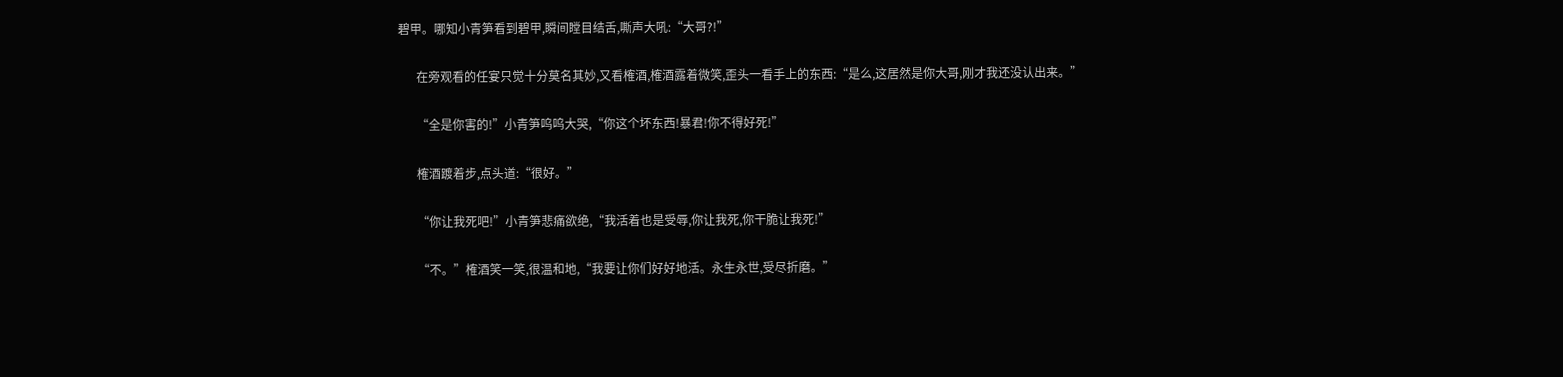碧甲。哪知小青笋看到碧甲,瞬间瞠目结舌,嘶声大吼:“大哥?!”

      在旁观看的任宴只觉十分莫名其妙,又看榷酒,榷酒露着微笑,歪头一看手上的东西:“是么,这居然是你大哥,刚才我还没认出来。”

      “全是你害的!”小青笋呜呜大哭,“你这个坏东西!暴君!你不得好死!”

      榷酒踱着步,点头道:“很好。”

      “你让我死吧!”小青笋悲痛欲绝,“我活着也是受辱,你让我死,你干脆让我死!”

      “不。”榷酒笑一笑,很温和地,“我要让你们好好地活。永生永世,受尽折磨。”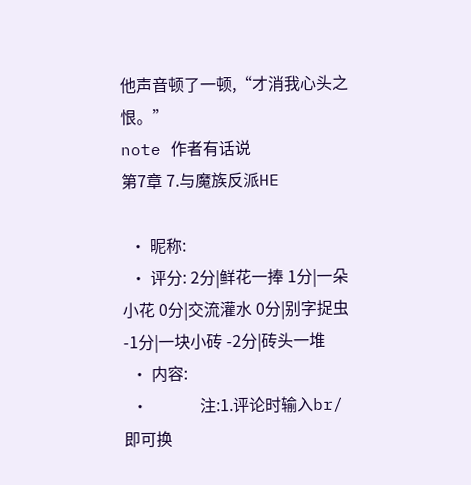他声音顿了一顿,“才消我心头之恨。”
note 作者有话说
第7章 7.与魔族反派HE

  • 昵称:
  • 评分: 2分|鲜花一捧 1分|一朵小花 0分|交流灌水 0分|别字捉虫 -1分|一块小砖 -2分|砖头一堆
  • 内容:
  •             注:1.评论时输入br/即可换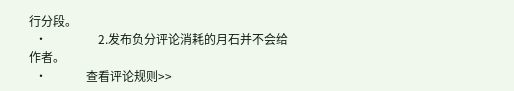行分段。
  •                 2.发布负分评论消耗的月石并不会给作者。
  •             查看评论规则>>